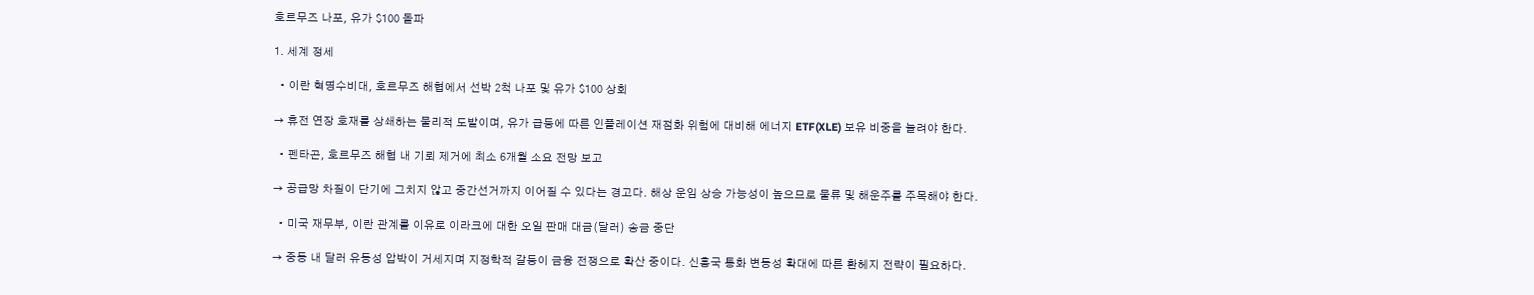호르무즈 나포, 유가 $100 돌파

1. 세계 정세

  • 이란 혁명수비대, 호르무즈 해협에서 선박 2척 나포 및 유가 $100 상회

→ 휴전 연장 호재를 상쇄하는 물리적 도발이며, 유가 급등에 따른 인플레이션 재점화 위험에 대비해 에너지 ETF(XLE) 보유 비중을 늘려야 한다.

  • 펜타곤, 호르무즈 해협 내 기뢰 제거에 최소 6개월 소요 전망 보고

→ 공급망 차질이 단기에 그치지 않고 중간선거까지 이어질 수 있다는 경고다. 해상 운임 상승 가능성이 높으므로 물류 및 해운주를 주목해야 한다.

  • 미국 재무부, 이란 관계를 이유로 이라크에 대한 오일 판매 대금(달러) 송금 중단

→ 중동 내 달러 유동성 압박이 거세지며 지정학적 갈등이 금융 전쟁으로 확산 중이다. 신흥국 통화 변동성 확대에 따른 환헤지 전략이 필요하다.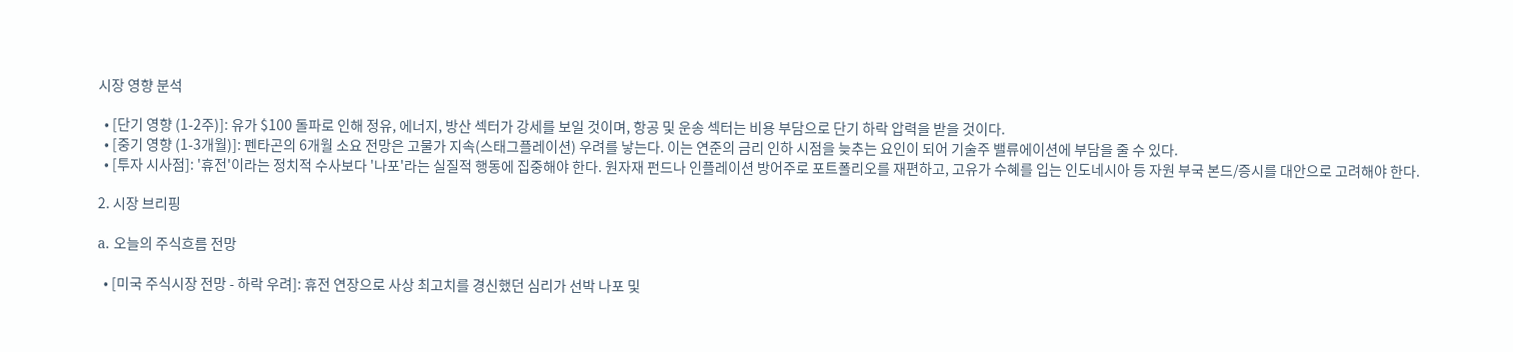시장 영향 분석

  • [단기 영향 (1-2주)]: 유가 $100 돌파로 인해 정유, 에너지, 방산 섹터가 강세를 보일 것이며, 항공 및 운송 섹터는 비용 부담으로 단기 하락 압력을 받을 것이다.
  • [중기 영향 (1-3개월)]: 펜타곤의 6개월 소요 전망은 고물가 지속(스태그플레이션) 우려를 낳는다. 이는 연준의 금리 인하 시점을 늦추는 요인이 되어 기술주 밸류에이션에 부담을 줄 수 있다.
  • [투자 시사점]: '휴전'이라는 정치적 수사보다 '나포'라는 실질적 행동에 집중해야 한다. 원자재 펀드나 인플레이션 방어주로 포트폴리오를 재편하고, 고유가 수혜를 입는 인도네시아 등 자원 부국 본드/증시를 대안으로 고려해야 한다.

2. 시장 브리핑

a. 오늘의 주식흐름 전망

  • [미국 주식시장 전망 - 하락 우려]: 휴전 연장으로 사상 최고치를 경신했던 심리가 선박 나포 및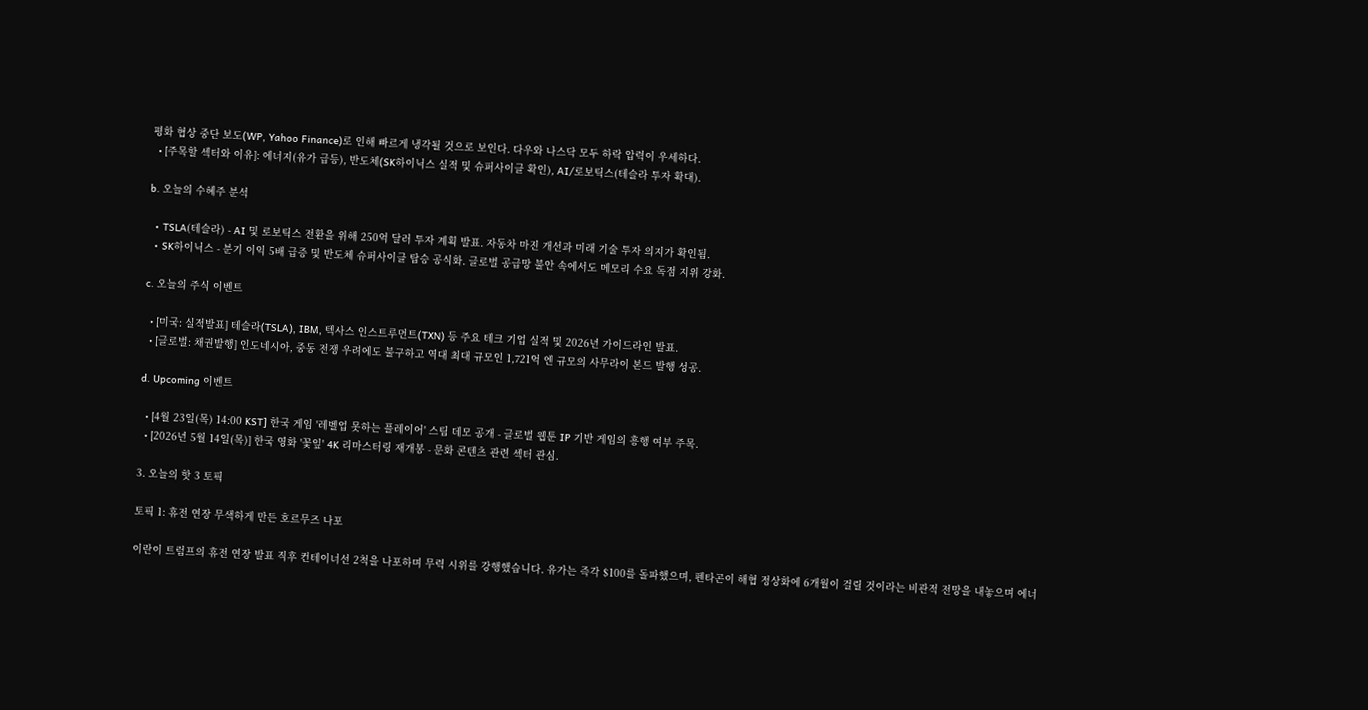평화 협상 중단 보도(WP, Yahoo Finance)로 인해 빠르게 냉각될 것으로 보인다. 다우와 나스닥 모두 하락 압력이 우세하다.
  • [주목할 섹터와 이유]: 에너지(유가 급등), 반도체(SK하이닉스 실적 및 슈퍼사이클 확인), AI/로보틱스(테슬라 투자 확대).

b. 오늘의 수혜주 분석

  • TSLA(테슬라) - AI 및 로보틱스 전환을 위해 250억 달러 투자 계획 발표. 자동차 마진 개선과 미래 기술 투자 의지가 확인됨.
  • SK하이닉스 - 분기 이익 5배 급증 및 반도체 슈퍼사이클 탑승 공식화. 글로벌 공급망 불안 속에서도 메모리 수요 독점 지위 강화.

c. 오늘의 주식 이벤트

  • [미국: 실적발표] 테슬라(TSLA), IBM, 텍사스 인스트루먼트(TXN) 등 주요 테크 기업 실적 및 2026년 가이드라인 발표.
  • [글로벌: 채권발행] 인도네시아, 중동 전쟁 우려에도 불구하고 역대 최대 규모인 1,721억 엔 규모의 사무라이 본드 발행 성공.

d. Upcoming 이벤트

  • [4월 23일(목) 14:00 KST] 한국 게임 '레벨업 못하는 플레이어' 스팀 데모 공개 - 글로벌 웹툰 IP 기반 게임의 흥행 여부 주목.
  • [2026년 5월 14일(목)] 한국 영화 '꽃잎' 4K 리마스터링 재개봉 - 문화 콘텐츠 관련 섹터 관심.

3. 오늘의 핫 3 토픽

토픽 1: 휴전 연장 무색하게 만든 호르무즈 나포

이란이 트럼프의 휴전 연장 발표 직후 컨테이너선 2척을 나포하며 무력 시위를 강행했습니다. 유가는 즉각 $100를 돌파했으며, 펜타곤이 해협 정상화에 6개월이 걸릴 것이라는 비관적 전망을 내놓으며 에너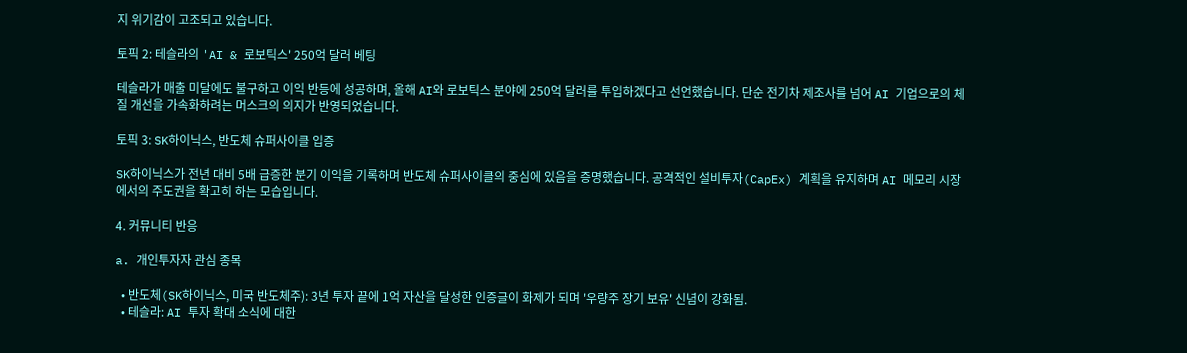지 위기감이 고조되고 있습니다.

토픽 2: 테슬라의 'AI & 로보틱스' 250억 달러 베팅

테슬라가 매출 미달에도 불구하고 이익 반등에 성공하며, 올해 AI와 로보틱스 분야에 250억 달러를 투입하겠다고 선언했습니다. 단순 전기차 제조사를 넘어 AI 기업으로의 체질 개선을 가속화하려는 머스크의 의지가 반영되었습니다.

토픽 3: SK하이닉스, 반도체 슈퍼사이클 입증

SK하이닉스가 전년 대비 5배 급증한 분기 이익을 기록하며 반도체 슈퍼사이클의 중심에 있음을 증명했습니다. 공격적인 설비투자(CapEx) 계획을 유지하며 AI 메모리 시장에서의 주도권을 확고히 하는 모습입니다.

4. 커뮤니티 반응

a. 개인투자자 관심 종목

  • 반도체(SK하이닉스, 미국 반도체주): 3년 투자 끝에 1억 자산을 달성한 인증글이 화제가 되며 '우량주 장기 보유' 신념이 강화됨.
  • 테슬라: AI 투자 확대 소식에 대한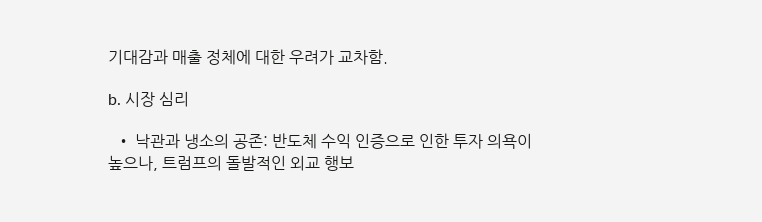기대감과 매출 정체에 대한 우려가 교차함.

b. 시장 심리

  • 낙관과 냉소의 공존: 반도체 수익 인증으로 인한 투자 의욕이 높으나, 트럼프의 돌발적인 외교 행보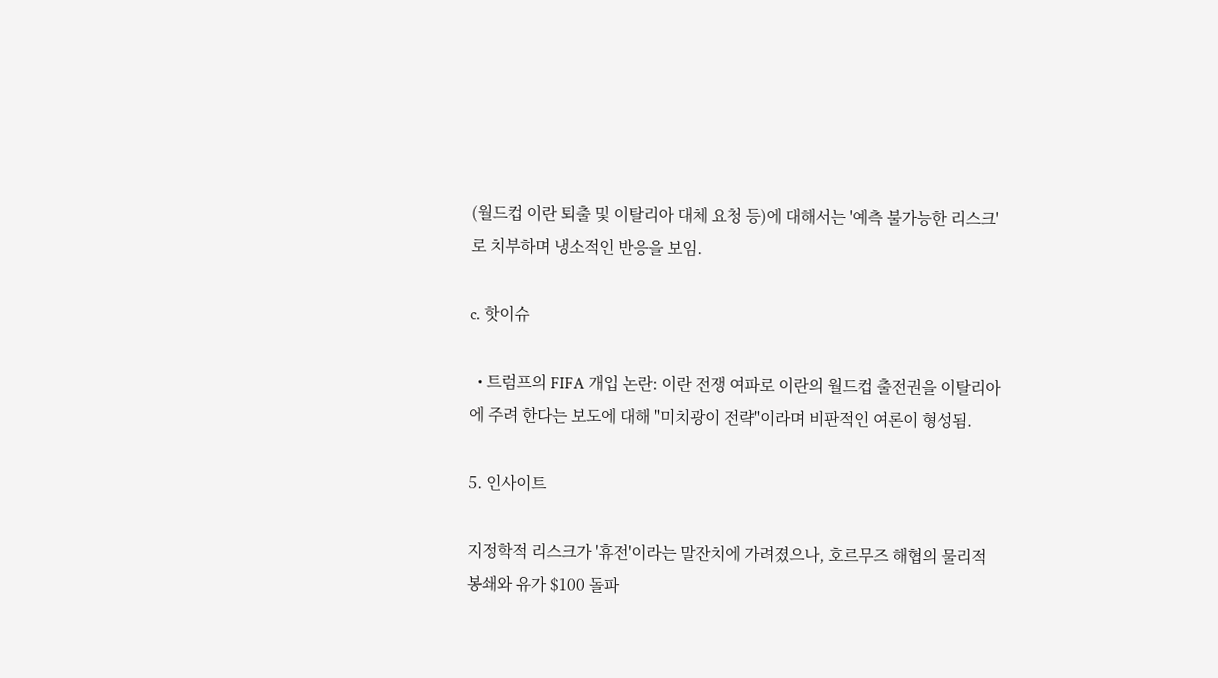(월드컵 이란 퇴출 및 이탈리아 대체 요청 등)에 대해서는 '예측 불가능한 리스크'로 치부하며 냉소적인 반응을 보임.

c. 핫이슈

  • 트럼프의 FIFA 개입 논란: 이란 전쟁 여파로 이란의 월드컵 출전권을 이탈리아에 주려 한다는 보도에 대해 "미치광이 전략"이라며 비판적인 여론이 형성됨.

5. 인사이트

지정학적 리스크가 '휴전'이라는 말잔치에 가려졌으나, 호르무즈 해협의 물리적 봉쇄와 유가 $100 돌파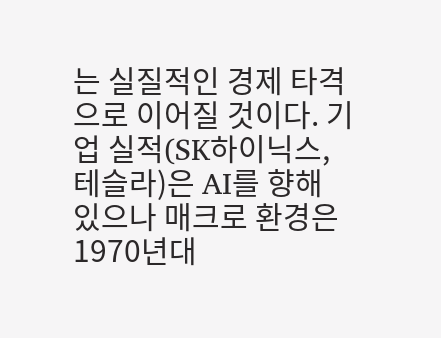는 실질적인 경제 타격으로 이어질 것이다. 기업 실적(SK하이닉스, 테슬라)은 AI를 향해 있으나 매크로 환경은 1970년대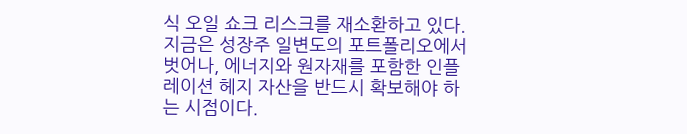식 오일 쇼크 리스크를 재소환하고 있다. 지금은 성장주 일변도의 포트폴리오에서 벗어나, 에너지와 원자재를 포함한 인플레이션 헤지 자산을 반드시 확보해야 하는 시점이다.